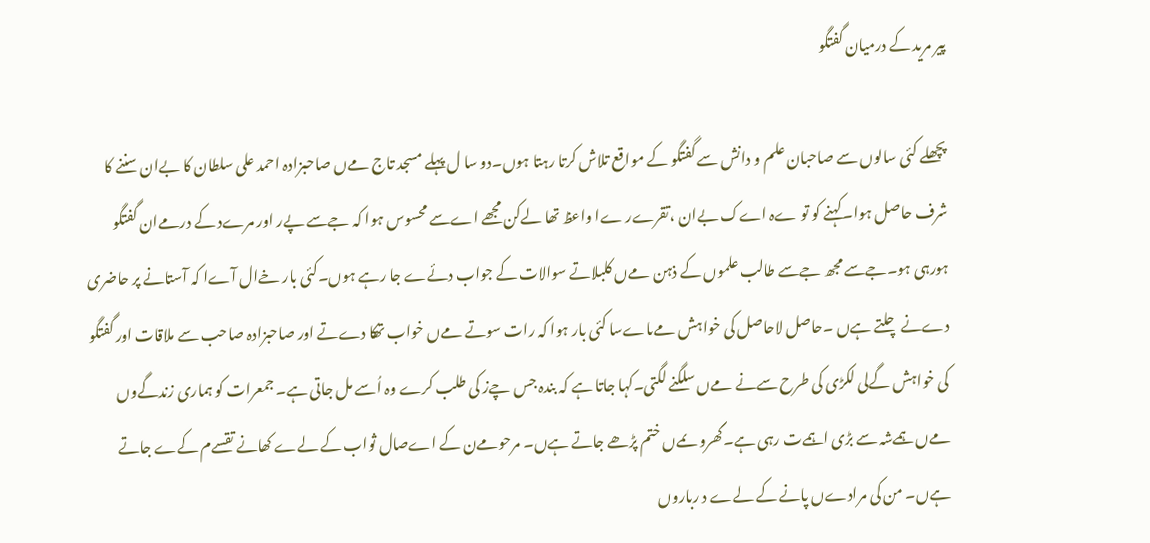پیر مرید کے درمیان گفتگو

پچھلے کئی سالوں سے صاحبان علم و دانش سے گفتگو کے مواقع تلاش کرتا رہتا ہوں۔دو سا ل پہلے مسجد تاج مےں صاحبزادہ احمد علی سلطان کا بےان سننے کا شرف حاصل ہوا۔کہنے کو تو ےہ اےک بےان ،تقرےر ےا واعظ تھا لےکن مجھے اےسے محسوس ہوا کہ جےسے پےر اور مرےد کے درمےان گفتگو ہورہی ہو۔جےسے مجھ جےسے طالب علموں کے ذہن مےں کلبلاتے سوالات کے جواب دئےے جا رہے ہوں۔کئی بار خےال آےا کہ آستانے پر حاضری دےنے چلتے ہےں ۔حاصل لاحاصل کی خواہش مےںاےسا کئی بار ہوا کہ رات سوتے مےں خواب تھکا دےتے اور صاحبزادہ صاحب سے ملاقات اور گفتگو کی خواہش گےلی لکڑی کی طرح سےنے مےں سلگنے لگتی۔کہا جاتا ہے کہ بندہ جس چےز کی طلب کرے وہ اُسے مل جاتی ہے۔ جمعرات کو ہماری زندگےوں مےں ہمےشہ سے بڑی اہمےت رہی ہے۔گھرو ںمےں ختم پڑھے جاتے ہےں۔ مرحومےن کے اےصال ثواب کے لےے کھانے تقسےم کےے جاتے ہےں۔ من کی مرادےں پانے کے لےے د رباروں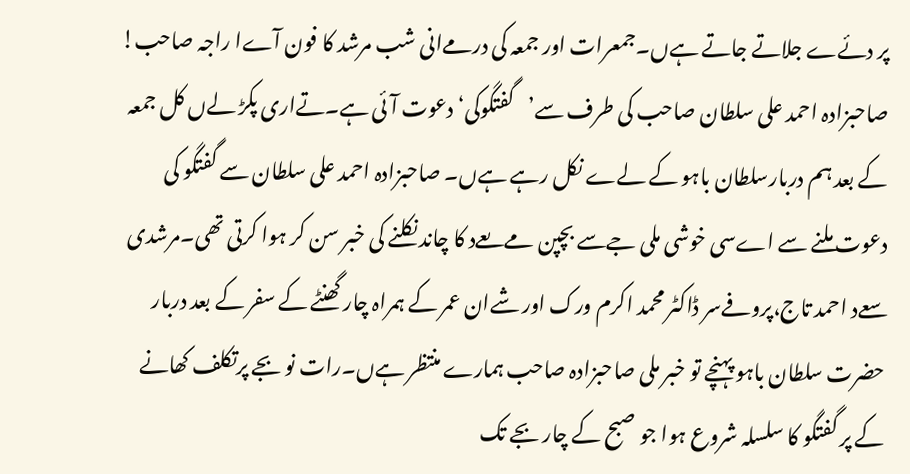پر دئےے جلاتے جاتے ہےں۔جمعرات اور جمعہ کی درمےانی شب مرشد کا فون آےا راجہ صاحب! صاحبزادہ احمد علی سلطان صاحب کی طرف سے’گفتگوکی‘ دعوت آئی ہے۔تےاری پکڑ لےں کل جمعہ کے بعد ہم دربارسلطان باہو کے لےے نکل رہے ہےں۔ صاحبزادہ احمد علی سلطان سے گفتگو کی دعوت ملنے سے اےسی خوشی ملی جےسے بچپن مےںعےد کا چاند نکلنے کی خبر سن کر ہوا کرتی تھی۔مرشدی سعےد احمد تاج،پروفےسر ڈاکٹر محمد اکرم ورک اور شےان عمر کے ہمراہ چار گھنٹے کے سفر کے بعد دربار حضرت سلطان باہو پہنچے تو خبر ملی صاحبزادہ صاحب ہمارے منتظر ہےں۔رات نو بجے پرتکلف کھانے کے پر گفتگو کا سلسلہ شروع ہوا جو صبح کے چار بجے تک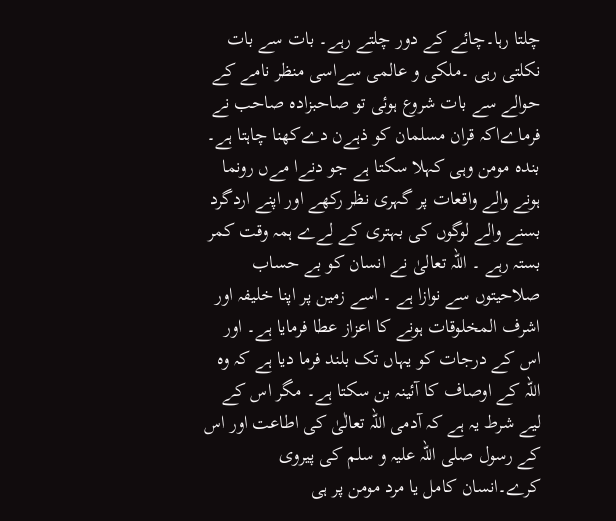چلتا رہا۔چائے کے دور چلتے رہے۔ بات سے بات نکلتی رہی ۔ملکی و عالمی سےاسی منظر نامے کے حوالے سے بات شروع ہوئی تو صاحبزادہ صاحب نے فرماےاکہ قران مسلمان کو ذہےن دےکھنا چاہتا ہے۔ بندہ مومن وہی کہلا سکتا ہے جو دنےا مےں رونما ہونے والے واقعات پر گہری نظر رکھے اور اپنے اردگرد بسنے والے لوگوں کی بہتری کے لےے ہمہ وقت کمر بستہ رہے ۔ اللہ تعالیٰ نے انسان کو بے حساب صلاحیتوں سے نوازا ہے ۔ اسے زمین پر اپنا خلیفہ اور اشرف المخلوقات ہونے کا اعزاز عطا فرمایا ہے۔ اور اس کے درجات کو یہاں تک بلند فرما دیا ہے کہ وہ اللہ کے اوصاف کا آئینہ بن سکتا ہے۔ مگر اس کے لیے شرط یہ ہے کہ آدمی اللہ تعالٰیٰ کی اطاعت اور اس کے رسول صلی اللہ علیہ و سلم کی پیروی کرے۔انسان کامل یا مرد مومن پر ہی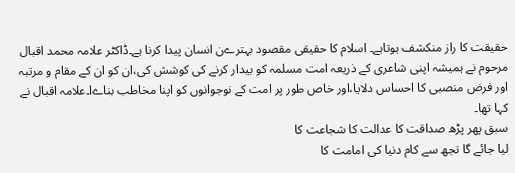حقیقت کا راز منکشف ہوتاہے۔ اسلام کا حقیقی مقصود بہترےن انسان پیدا کرنا ہے۔ڈاکٹر علامہ محمد اقبال مرحوم نے ہمیشہ اپنی شاعری کے ذریعہ امت مسلمہ کو بیدار کرنے کی کوشش کی،ان کو ان کے مقام و مرتبہ اور فرض منصبی کا احساس دلایا،اور خاص طور پر امت کے نوجوانوں کو اپنا مخاطب بناےا۔علامہ اقبال نے کہا تھا۔
سبق پھر پڑھ صداقت کا عدالت کا شجاعت کا
لیا جائے گا تجھ سے کام دنیا کی امامت کا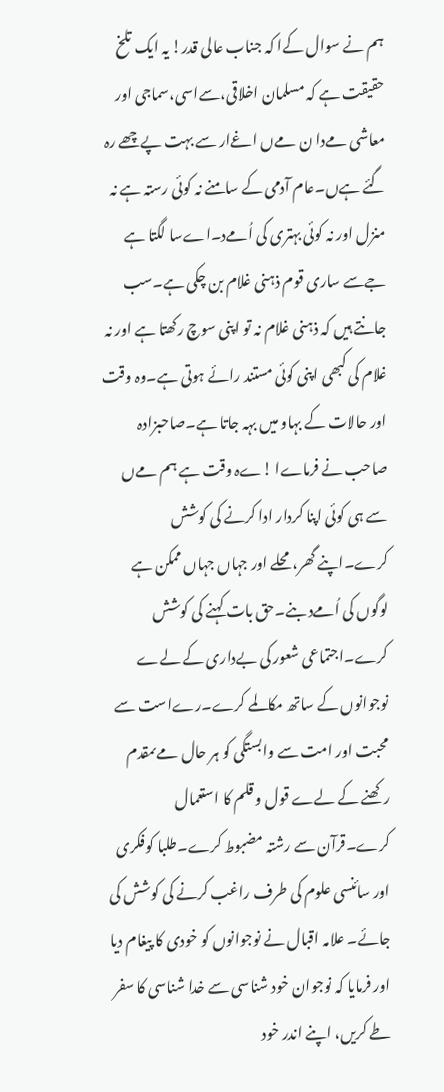ہم نے سوال کےا کہ جناب عالی قدر! یہ ایک تلخ حقیقت ہے کہ مسلمان اخلاقی،سےاسی،سماجی اور معاشی مےدا ن مےں اغےار سے بہت پےچھے رہ گئے ہےں۔عام آدمی کے سامنے نہ کوئی رستہ ہے نہ منزل اور نہ کوئی بہتری کی اُمےد۔اےسا لگتا ہے جےسے ساری قوم ذہنی غلام بن چکی ہے۔سب جانتے ہیں کہ ذہنی غلام نہ تو اپنی سوچ رکھتا ہے اور نہ غلام کی کبھی اپنی کوئی مستند رائے ہوتی ہے۔وہ وقت اور حالات کے بہاو میں بہہ جاتا ہے۔صاحبزادہ صاحب نے فرماےا !ےہ وقت ہے ہم مےں سے ہی کوئی اپنا کردار ادا کرنے کی کوشش کرے۔اپنے گھر،محلے اور جہاں جہاں ممکن ہے لوگوں کی اُمےد بنے۔حق بات کہنے کی کوشش کرے۔اجتماعی شعور کی بےداری کے لےے نوجوانوں کے ساتھ مکالمے کرے۔رےاست سے محبت اور امت سے وابستگی کو ہر حال مےںمقدم رکھنے کے لےے قول و قلم کا استعمال کرے۔قرآن سے رشتہ مضبوط کرے۔طلبا کوفکری اور سائنسی علوم کی طرف راغب کرنے کی کوشش کی جائے۔ علامہ اقبال نے نوجوانوں کو خودی کا پیغام دیا اور فرمایا کہ نوجوان خود شناسی سے خدا شناسی کا سفر طے کریں، اپنے اندر خود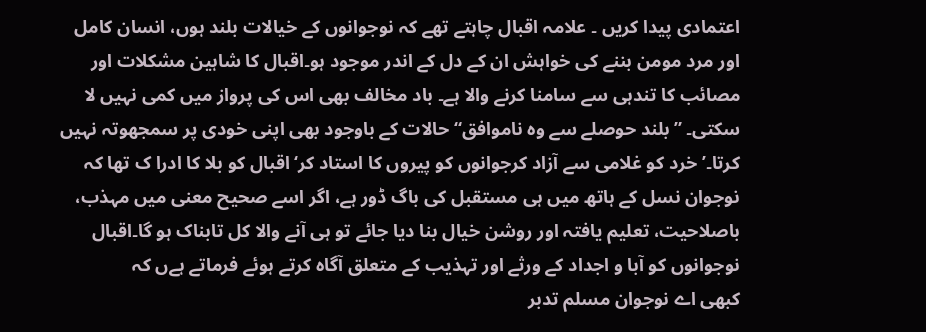اعتمادی پیدا کریں ۔ علامہ اقبال چاہتے تھے کہ نوجوانوں کے خیالات بلند ہوں، انسان کامل اور مرد مومن بننے کی خواہش ان کے دل کے اندر موجود ہو۔اقبال کا شاہین مشکلات اور مصائب کا تندہی سے سامنا کرنے والا ہے۔ باد مخالف بھی اس کی پرواز میں کمی نہیں لا سکتی۔ ”بلند حوصلے سے وہ ناموافق“ حالات کے باوجود بھی اپنی خودی پر سمجھوتہ نہیں کرتا۔’خرد کو غلامی سے آزاد کرجوانوں کو پیروں کا استاد کر‘اقبال کو بلا کا ادرا ک تھا کہ نوجوان نسل کے ہاتھ میں ہی مستقبل کی باگ ڈور ہے، اگر اسے صحیح معنی میں مہذب، باصلاحیت، تعلیم یافتہ اور روشن خیال بنا دیا جائے تو ہی آنے والا کل تابناک ہو گا۔اقبال نوجوانوں کو آبا و اجداد کے ورثے اور تہذیب کے متعلق آگاہ کرتے ہوئے فرماتے ہےں کہ
کبھی اے نوجوان مسلم تدبر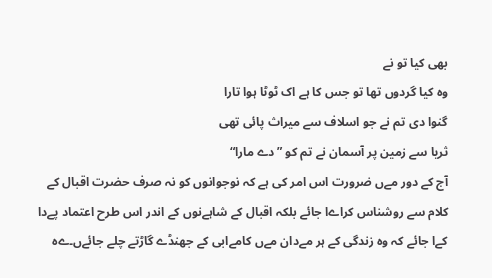بھی کیا تو نے
وہ کیا گردوں تھا تو جس کا ہے اک ٹوٹا ہوا تارا
گنوا دی تم نے جو اسلاف سے میراث پائی تھی
ثریا سے زمین پر آسمان نے تم کو ”دے مارا“
آج کے دور مےں ضرورت اس امر کی ہے کہ نوجوانوں کو نہ صرف حضرت اقبال کے کلام سے روشناس کراےا جائے بلکہ اقبال کے شاہےنوں کے اندر اس طرح اعتماد پےدا کےا جائے کہ وہ زندگی کے ہر مےدان مےں کامےابی کے جھنڈے گاڑتے چلے جائےں۔ےہ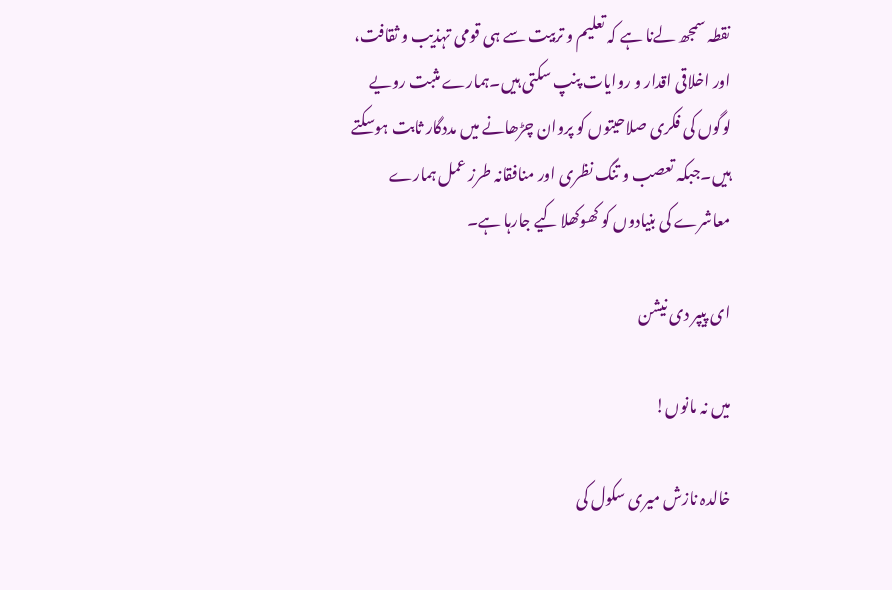نقطہ سمجھ لےنا ہے کہ تعلیم و تربیت سے ہی قومی تہذیب و ثقافت، اور اخلاقی اقدار و روایات پنپ سکتی ہیں۔ہمارے مثبت رویے لوگوں کی فکری صلاحیتوں کو پروان چڑھانے میں مددگار ثابت ہوسکتے ہیں۔جبکہ تعصب و تنگ نظری اور منافقانہ طرز عمل ہمارے معاشرے کی بنیادوں کو کھوکھلا کیے جارہا ہے۔

ای پیپر دی نیشن

میں نہ مانوں!

خالدہ نازش میری سکول کی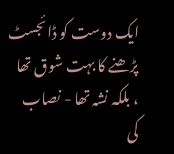ایک دوست کو ڈائجسٹ پڑھنے کا بہت شوق تھا ، بلکہ نشہ تھا - نصاب کی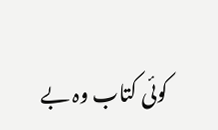کوئی کتاب وہ بے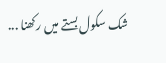شک سکول بستے میں رکھنا ...